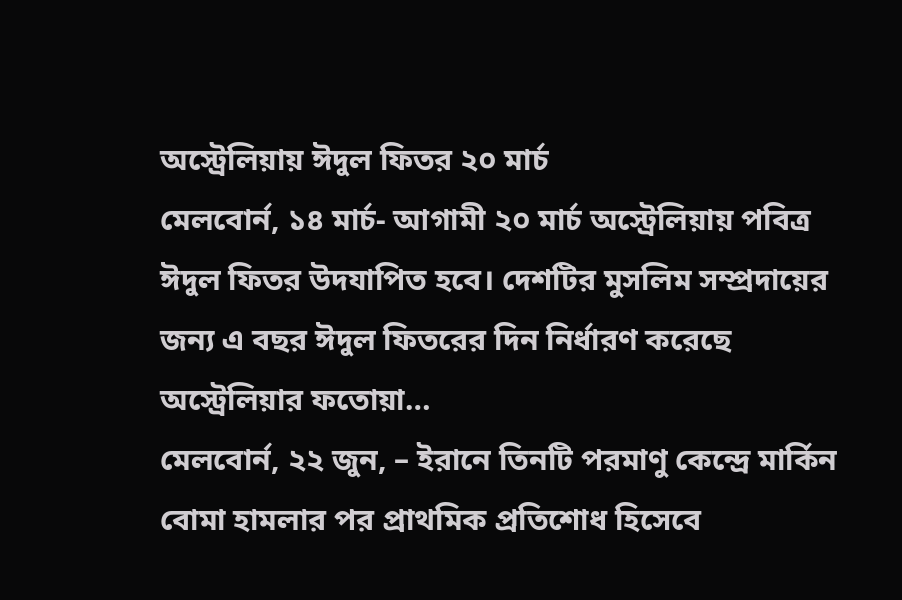অস্ট্রেলিয়ায় ঈদুল ফিতর ২০ মার্চ
মেলবোর্ন, ১৪ মার্চ- আগামী ২০ মার্চ অস্ট্রেলিয়ায় পবিত্র ঈদুল ফিতর উদযাপিত হবে। দেশটির মুসলিম সম্প্রদায়ের জন্য এ বছর ঈদুল ফিতরের দিন নির্ধারণ করেছে অস্ট্রেলিয়ার ফতোয়া…
মেলবোর্ন, ২২ জুন, – ইরানে তিনটি পরমাণু কেন্দ্রে মার্কিন বোমা হামলার পর প্রাথমিক প্রতিশোধ হিসেবে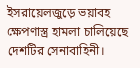ইসরায়েলজুড়ে ভয়াবহ ক্ষেপণাস্ত্র হামলা চালিয়েছে দেশটির সেনাবাহিনী।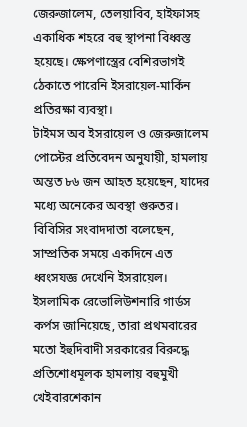জেরুজালেম, তেলয়াবিব, হাইফাসহ একাধিক শহরে বহু স্থাপনা বিধ্বস্ত হয়েছে। ক্ষেপণাস্ত্রের বেশিরভাগই ঠেকাতে পারেনি ইসরায়েল-মার্কিন প্রতিরক্ষা ব্যবস্থা।
টাইমস অব ইসরায়েল ও জেরুজালেম পোস্টের প্রতিবেদন অনুযায়ী, হামলায় অন্তত ৮৬ জন আহত হয়েছেন, যাদের মধ্যে অনেকের অবস্থা গুরুতর।
বিবিসির সংবাদদাতা বলেছেন, সাম্প্রতিক সময়ে একদিনে এত ধ্বংসযজ্ঞ দেখেনি ইসরায়েল।
ইসলামিক রেভোলিউশনারি গার্ডস কর্পস জানিয়েছে, তারা প্রথমবারের মতো ইহুদিবাদী সরকারের বিরুদ্ধে প্রতিশোধমূলক হামলায় বহুমুখী খেইবারশেকান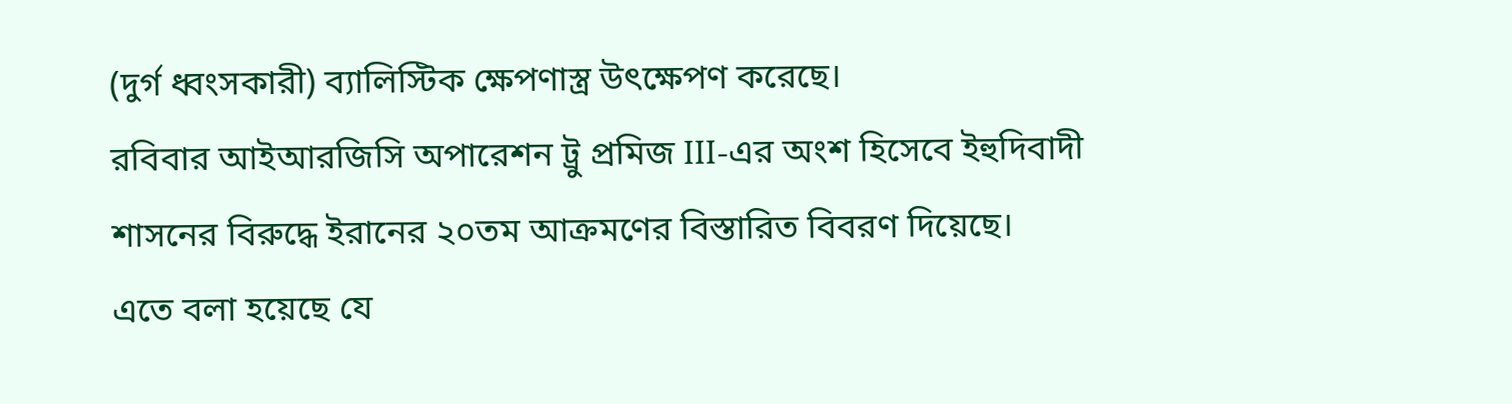(দুর্গ ধ্বংসকারী) ব্যালিস্টিক ক্ষেপণাস্ত্র উৎক্ষেপণ করেছে।
রবিবার আইআরজিসি অপারেশন ট্রু প্রমিজ III-এর অংশ হিসেবে ইহুদিবাদী শাসনের বিরুদ্ধে ইরানের ২০তম আক্রমণের বিস্তারিত বিবরণ দিয়েছে।
এতে বলা হয়েছে যে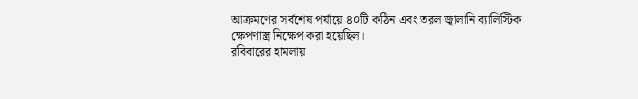আক্রমণের সর্বশেষ পর্যায়ে ৪০টি কঠিন এবং তরল জ্বালানি ব্যালিস্টিক ক্ষেপণাস্ত্র নিক্ষেপ করা হয়েছিল।
রবিবারের হামলায়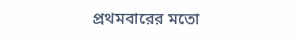প্রথমবারের মতো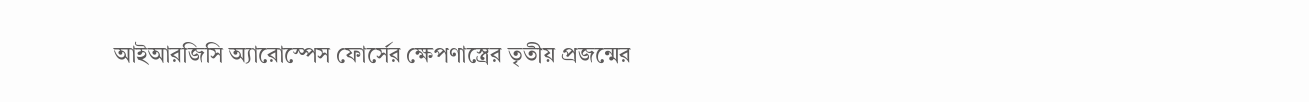আইআরজিসি অ্যারোস্পেস ফোর্সের ক্ষেপণাস্ত্রের তৃতীয় প্রজন্মের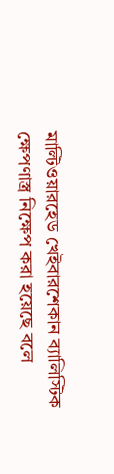মাল্টিওয়ারহেড খেইবারশেকান ব্যালিস্টিক ক্ষেপণাস্ত্র নিক্ষেপ করা হয়েছে বলে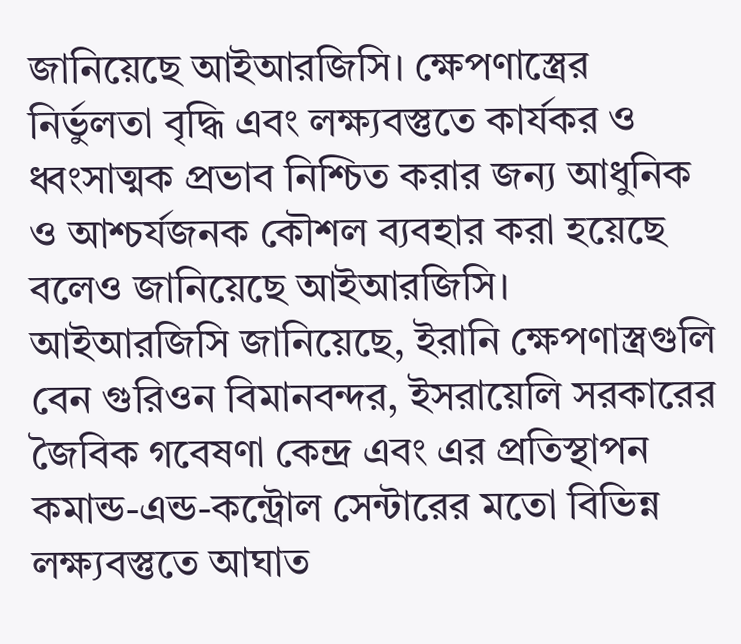জানিয়েছে আইআরজিসি। ক্ষেপণাস্ত্রের নির্ভুলতা বৃদ্ধি এবং লক্ষ্যবস্তুতে কার্যকর ও ধ্বংসাত্মক প্রভাব নিশ্চিত করার জন্য আধুনিক ও আশ্চর্যজনক কৌশল ব্যবহার করা হয়েছে বলেও জানিয়েছে আইআরজিসি।
আইআরজিসি জানিয়েছে, ইরানি ক্ষেপণাস্ত্রগুলি বেন গুরিওন বিমানবন্দর, ইসরায়েলি সরকারের জৈবিক গবেষণা কেন্দ্র এবং এর প্রতিস্থাপন কমান্ড-এন্ড-কন্ট্রোল সেন্টারের মতো বিভিন্ন লক্ষ্যবস্তুতে আঘাত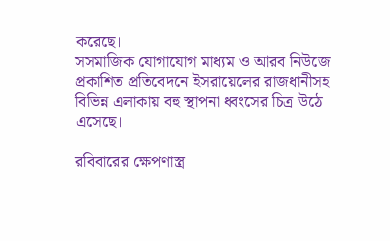করেছে।
সসমাজিক যোগাযোগ মাধ্যম ও আরব নিউজে প্রকাশিত প্রতিবেদনে ইসরায়েলের রাজধানীসহ বিভিন্ন এলাকায় বহু স্থাপনা ধ্বংসের চিত্র উঠে এসেছে।

রবিবারের ক্ষেপণাস্ত্র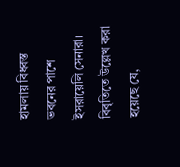হামলায় বিধ্বস্ত ভবনের পাশে ইসরায়েলি সেনারা।
বিবৃতিতে উল্লেখ করা হয়েছে যে,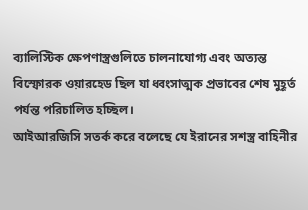ব্যালিস্টিক ক্ষেপণাস্ত্রগুলিতে চালনাযোগ্য এবং অত্যন্ত বিস্ফোরক ওয়ারহেড ছিল যা ধ্বংসাত্মক প্রভাবের শেষ মুহূর্ত পর্যন্ত পরিচালিত হচ্ছিল।
আইআরজিসি সতর্ক করে বলেছে যে ইরানের সশস্ত্র বাহিনীর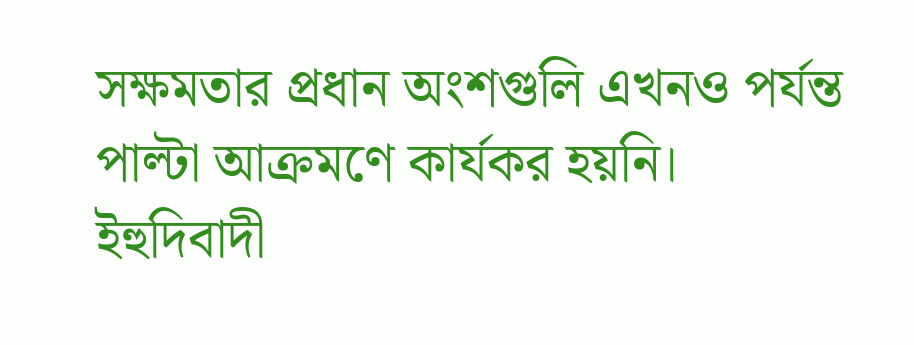সক্ষমতার প্রধান অংশগুলি এখনও পর্যন্ত পাল্টা আক্রমণে কার্যকর হয়নি।
ইহুদিবাদী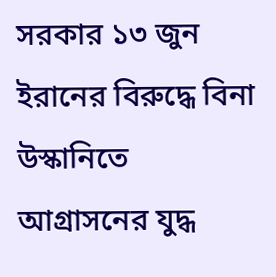সরকার ১৩ জুন ইরানের বিরুদ্ধে বিনা উস্কানিতে আগ্রাসনের যুদ্ধ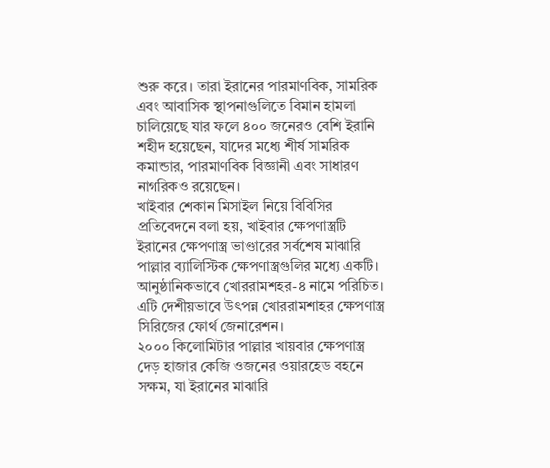শুরু করে। তারা ইরানের পারমাণবিক, সামরিক এবং আবাসিক স্থাপনাগুলিতে বিমান হামলা চালিয়েছে যার ফলে ৪০০ জনেরও বেশি ইরানি শহীদ হয়েছেন, যাদের মধ্যে শীর্ষ সামরিক কমান্ডার, পারমাণবিক বিজ্ঞানী এবং সাধারণ নাগরিকও রয়েছেন।
খাইবার শেকান মিসাইল নিয়ে বিবিসির প্রতিবেদনে বলা হয়, খাইবার ক্ষেপণাস্ত্রটি ইরানের ক্ষেপণাস্ত্র ভাণ্ডারের সর্বশেষ মাঝারি পাল্লার ব্যালিস্টিক ক্ষেপণাস্ত্রগুলির মধ্যে একটি।
আনুষ্ঠানিকভাবে খোররামশহর-৪ নামে পরিচিত। এটি দেশীয়ভাবে উৎপন্ন খোররামশাহর ক্ষেপণাস্ত্র সিরিজের ফোর্থ জেনারেশন।
২০০০ কিলোমিটার পাল্লার খায়বার ক্ষেপণাস্ত্র দেড় হাজার কেজি ওজনের ওয়ারহেড বহনে সক্ষম, যা ইরানের মাঝারি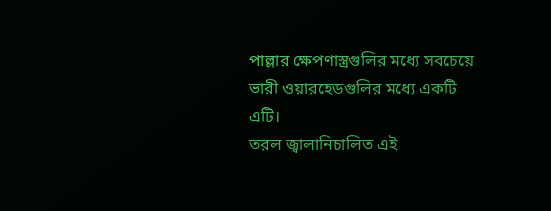পাল্লার ক্ষেপণাস্ত্রগুলির মধ্যে সবচেয়ে ভারী ওয়ারহেডগুলির মধ্যে একটি এটি।
তরল জ্বালানিচালিত এই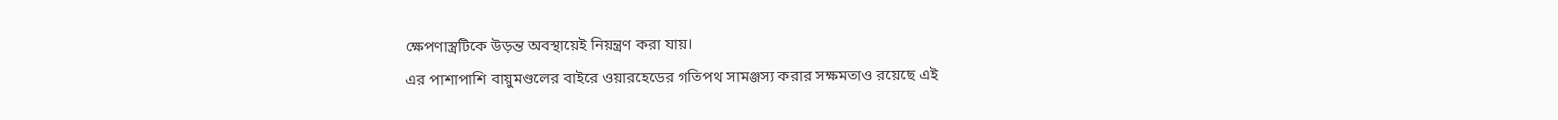ক্ষেপণাস্ত্রটিকে উড়ন্ত অবস্থায়েই নিয়ন্ত্রণ করা যায়।
এর পাশাপাশি বায়ুমণ্ডলের বাইরে ওয়ারহেডের গতিপথ সামঞ্জস্য করার সক্ষমতাও রয়েছে এই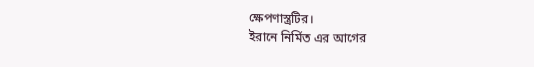ক্ষেপণাস্ত্রটির।
ইরানে নির্মিত এর আগের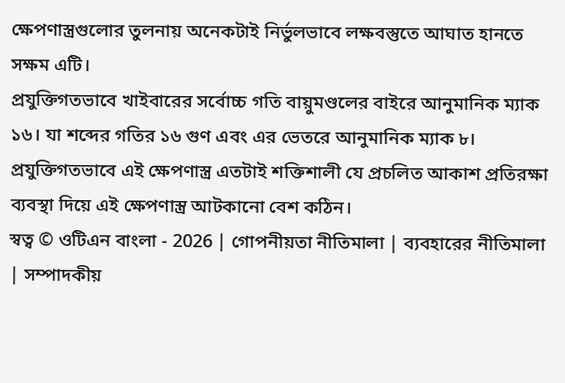ক্ষেপণাস্ত্রগুলোর তুলনায় অনেকটাই নির্ভুলভাবে লক্ষবস্তুতে আঘাত হানতে সক্ষম এটি।
প্রযুক্তিগতভাবে খাইবারের সর্বোচ্চ গতি বায়ুমণ্ডলের বাইরে আনুমানিক ম্যাক ১৬। যা শব্দের গতির ১৬ গুণ এবং এর ভেতরে আনুমানিক ম্যাক ৮।
প্রযুক্তিগতভাবে এই ক্ষেপণাস্ত্র এতটাই শক্তিশালী যে প্রচলিত আকাশ প্রতিরক্ষা ব্যবস্থা দিয়ে এই ক্ষেপণাস্ত্র আটকানো বেশ কঠিন।
স্বত্ব © ওটিএন বাংলা - 2026 | গোপনীয়তা নীতিমালা | ব্যবহারের নীতিমালা | সম্পাদকীয়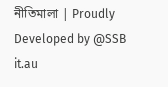নীতিমালা | Proudly Developed by @SSB it.au